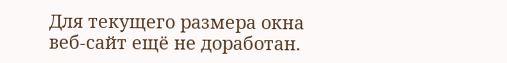Для текущего размера окна веб-сайт ещё не доработан.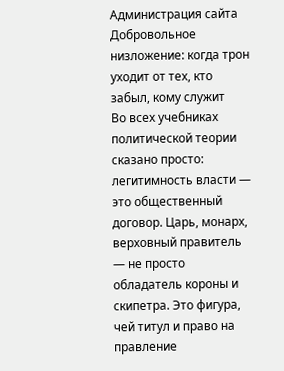Администрация сайта
Добровольное низложение: когда трон уходит от тех, кто забыл, кому служит
Во всех учебниках политической теории сказано просто: легитимность власти — это общественный договор. Царь, монарх, верховный правитель — не просто обладатель короны и скипетра. Это фигура, чей титул и право на правление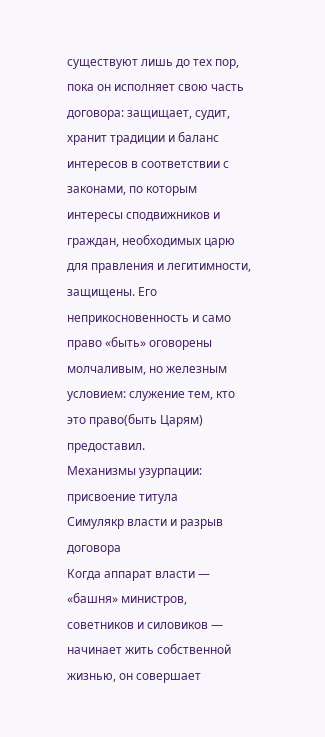существуют лишь до тех пор, пока он исполняет свою часть договора: защищает, судит, хранит традиции и баланс интересов в соответствии с законами, по которым интересы сподвижников и граждан, необходимых царю для правления и легитимности, защищены. Его неприкосновенность и само право «быть» оговорены молчаливым, но железным условием: служение тем, кто это право(быть Царям) предоставил.
Механизмы узурпации: присвоение титула
Симулякр власти и разрыв договора
Когда аппарат власти — «башня» министров, советников и силовиков — начинает жить собственной жизнью, он совершает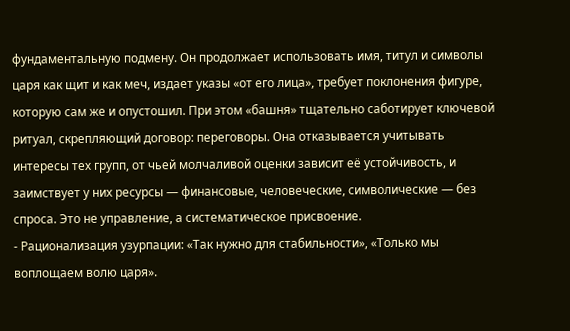фундаментальную подмену. Он продолжает использовать имя, титул и символы царя как щит и как меч, издает указы «от его лица», требует поклонения фигуре, которую сам же и опустошил. При этом «башня» тщательно саботирует ключевой ритуал, скрепляющий договор: переговоры. Она отказывается учитывать интересы тех групп, от чьей молчаливой оценки зависит её устойчивость, и заимствует у них ресурсы — финансовые, человеческие, символические — без спроса. Это не управление, а систематическое присвоение.
- Рационализация узурпации: «Так нужно для стабильности», «Только мы воплощаем волю царя».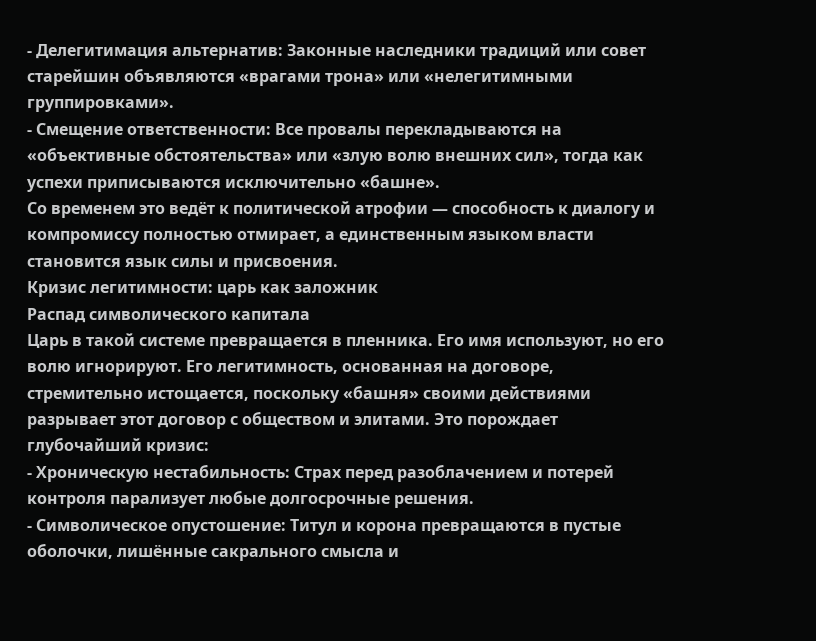- Делегитимация альтернатив: Законные наследники традиций или совет старейшин объявляются «врагами трона» или «нелегитимными группировками».
- Смещение ответственности: Все провалы перекладываются на «объективные обстоятельства» или «злую волю внешних сил», тогда как успехи приписываются исключительно «башне».
Со временем это ведёт к политической атрофии — способность к диалогу и компромиссу полностью отмирает, а единственным языком власти становится язык силы и присвоения.
Кризис легитимности: царь как заложник
Распад символического капитала
Царь в такой системе превращается в пленника. Его имя используют, но его волю игнорируют. Его легитимность, основанная на договоре, стремительно истощается, поскольку «башня» своими действиями разрывает этот договор с обществом и элитами. Это порождает глубочайший кризис:
- Хроническую нестабильность: Страх перед разоблачением и потерей контроля парализует любые долгосрочные решения.
- Символическое опустошение: Титул и корона превращаются в пустые оболочки, лишённые сакрального смысла и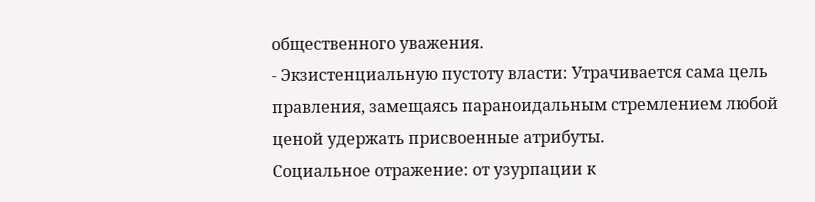общественного уважения.
- Экзистенциальную пустоту власти: Утрачивается сама цель правления, замещаясь параноидальным стремлением любой ценой удержать присвоенные атрибуты.
Социальное отражение: от узурпации к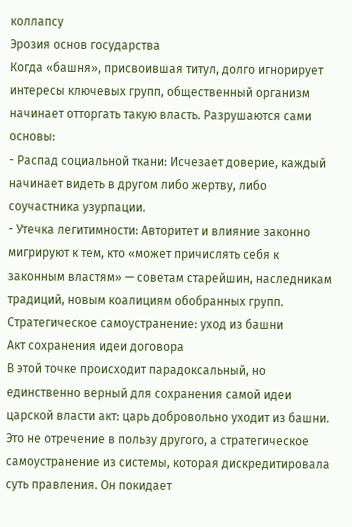коллапсу
Эрозия основ государства
Когда «башня», присвоившая титул, долго игнорирует интересы ключевых групп, общественный организм начинает отторгать такую власть. Разрушаются сами основы:
- Распад социальной ткани: Исчезает доверие, каждый начинает видеть в другом либо жертву, либо соучастника узурпации.
- Утечка легитимности: Авторитет и влияние законно мигрируют к тем, кто «может причислять себя к законным властям» — советам старейшин, наследникам традиций, новым коалициям обобранных групп.
Стратегическое самоустранение: уход из башни
Акт сохранения идеи договора
В этой точке происходит парадоксальный, но единственно верный для сохранения самой идеи царской власти акт: царь добровольно уходит из башни. Это не отречение в пользу другого, а стратегическое самоустранение из системы, которая дискредитировала суть правления. Он покидает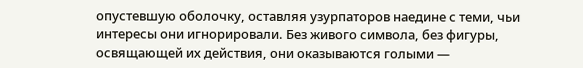опустевшую оболочку, оставляя узурпаторов наедине с теми, чьи интересы они игнорировали. Без живого символа, без фигуры, освящающей их действия, они оказываются голыми —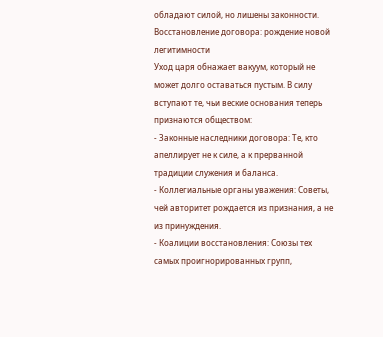обладают силой, но лишены законности.
Восстановление договора: рождение новой легитимности
Уход царя обнажает вакуум, который не может долго оставаться пустым. В силу вступают те, чьи веские основания теперь признаются обществом:
- Законные наследники договора: Те, кто апеллирует не к силе, а к прерванной традиции служения и баланса.
- Коллегиальные органы уважения: Советы, чей авторитет рождается из признания, а не из принуждения.
- Коалиции восстановления: Союзы тех самых проигнорированных групп,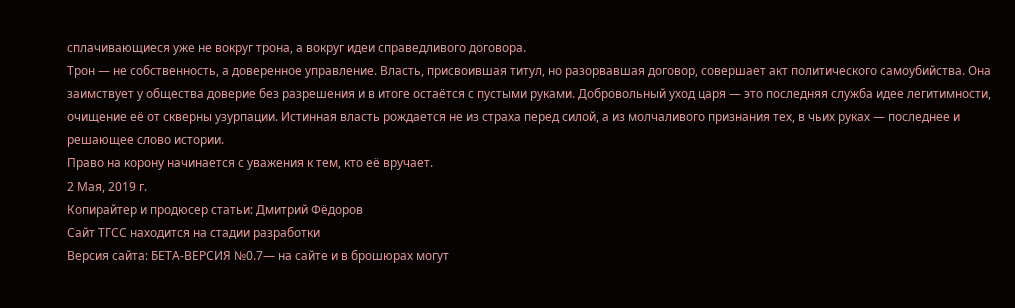сплачивающиеся уже не вокруг трона, а вокруг идеи справедливого договора.
Трон — не собственность, а доверенное управление. Власть, присвоившая титул, но разорвавшая договор, совершает акт политического самоубийства. Она заимствует у общества доверие без разрешения и в итоге остаётся с пустыми руками. Добровольный уход царя — это последняя служба идее легитимности, очищение её от скверны узурпации. Истинная власть рождается не из страха перед силой, а из молчаливого признания тех, в чьих руках — последнее и решающее слово истории.
Право на корону начинается с уважения к тем, кто её вручает.
2 Мая, 2019 г.
Копирайтер и продюсер статьи: Дмитрий Фёдоров
Сайт ТГСС находится на стадии разработки
Версия сайта: БЕТА-ВЕРСИЯ №0.7— на сайте и в брошюрах могут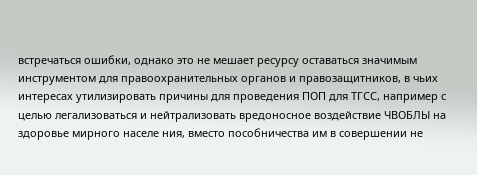встречаться ошибки, однако это не мешает ресурсу оставаться значимым инструментом для правоохранительных органов и правозащитников, в чьих интересах утилизировать причины для проведения ПОП для ТГСС, например с целью легализоваться и нейтрализовать вредоносное воздействие ЧВОБЛЫ на здоровье мирного населе ния, вместо пособничества им в совершении не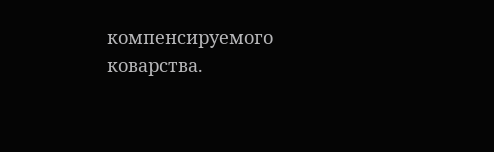компенсируемого коварства.